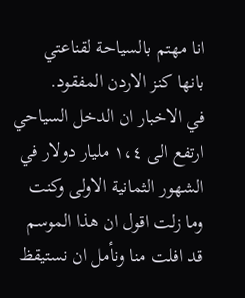انا مهتم بالسياحة لقناعتي بانها كنز الاردن المفقود.
في الاخبار ان الدخل السياحي ارتفع الى ١،٤ مليار دولار في الشهور الثمانية الاولى وكنت وما زلت اقول ان هذا الموسم قد افلت منا ونأمل ان نستيقظ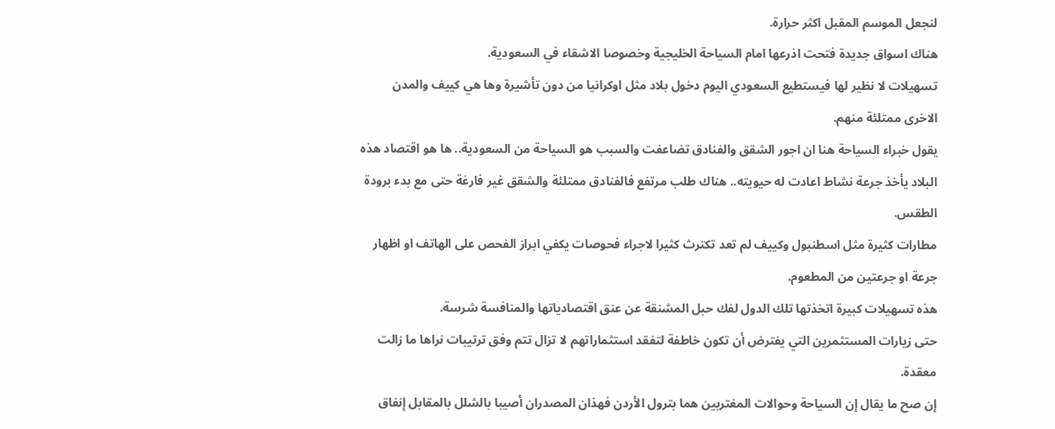لنجعل الموسم المقبل اكثر حرارة.
هناك اسواق جديدة فتحت اذرعها امام السياحة الخليجية وخصوصا الاشقاء في السعودية.
تسهيلات لا نظير لها فيستطيع السعودي اليوم دخول بلاد مثل اوكرانيا من دون تأشيرة وها هي كييف والمدن الاخرى ممتلئة منهم.
يقول خبراء السياحة هنا ان اجور الشقق والفنادق تضاعفت والسبب هو السياحة من السعودية.. ها هو اقتصاد هذه البلاد يأخذ جرعة نشاط اعادت له حيويته.. هناك طلب مرتفع فالفنادق ممتلئة والشقق غير فارغة حتى مع بدء برودة الطقس.
مطارات كثيرة مثل اسطنبول وكييف لم تعد تكترث كثيرا لاجراء فحوصات يكفي ابراز الفحص على الهاتف او اظهار جرعة او جرعتين من المطعوم.
هذه تسهيلات كبيرة اتخذتها تلك الدول لفك حبل المشنقة عن عنق اقتصادياتها والمنافسة شرسة.
حتى زيارات المستثمرين التي يفترض أن تكون خاطفة لتفقد استثماراتهم لا تزال تتم وفق ترتيبات نراها ما زالت معقدة.
إن صح ما يقال إن السياحة وحوالات المغتربين هما بترول الأردن فهذان المصدران أصيبا بالشلل بالمقابل إنفاق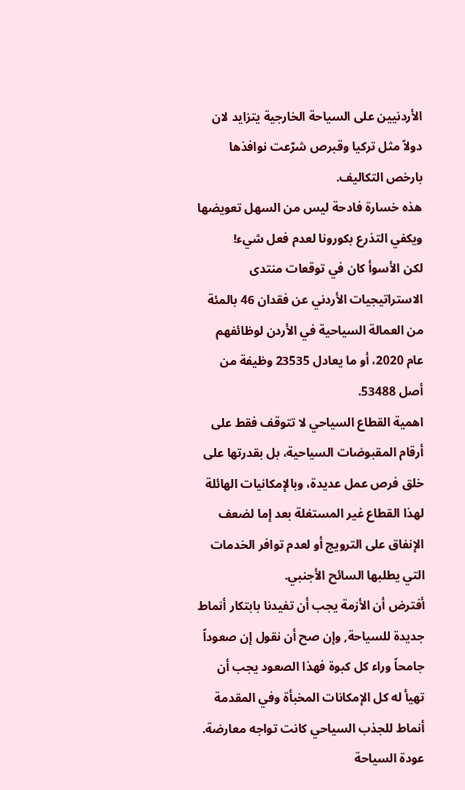الأردنيين على السياحة الخارجية يتزايد لان دولاً مثل تركيا وقبرص شرّعت نوافذها بارخص التكاليف.
هذه خسارة فادحة ليس من السهل تعويضها ويكفي التذرع بكورونا لعدم فعل شيء!
لكن الأسوأ كان في توقعات منتدى الاستراتيجيات الأردني عن فقدان 46 بالمئة من العمالة السياحية في الأردن لوظائفهم عام 2020، أو ما يعادل 23535 وظيفة من أصل 53488.
اهمية القطاع السياحي لا تتوقف فقط على أرقام المقبوضات السياحية، بل بقدرتها على خلق فرص عمل عديدة، وبالإمكانيات الهائلة لهذا القطاع غير المستغلة بعد إما لضعف الإنفاق على الترويج أو لعدم توافر الخدمات التي يطلبها السائح الأجنبي.
أفترض أن الأزمة يجب أن تفيدنا بابتكار أنماط جديدة للسياحة, وإن صح أن نقول إن صعوداً جامحاً وراء كل كبوة فهذا الصعود يجب أن تهيأ له كل الإمكانات المخبأة وفي المقدمة أنماط للجذب السياحي كانت تواجه معارضة.
عودة السياحة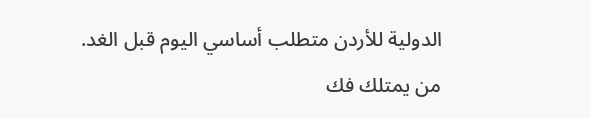الدولية للأردن متطلب أساسي اليوم قبل الغد.
من يمتلك فك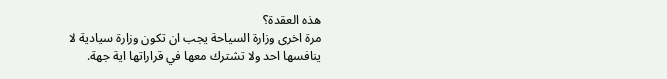هذه العقدة؟
مرة اخرى وزارة السياحة يجب ان تكون وزارة سيادية لا ينافسها احد ولا تشترك معها في قراراتها اية جهة.